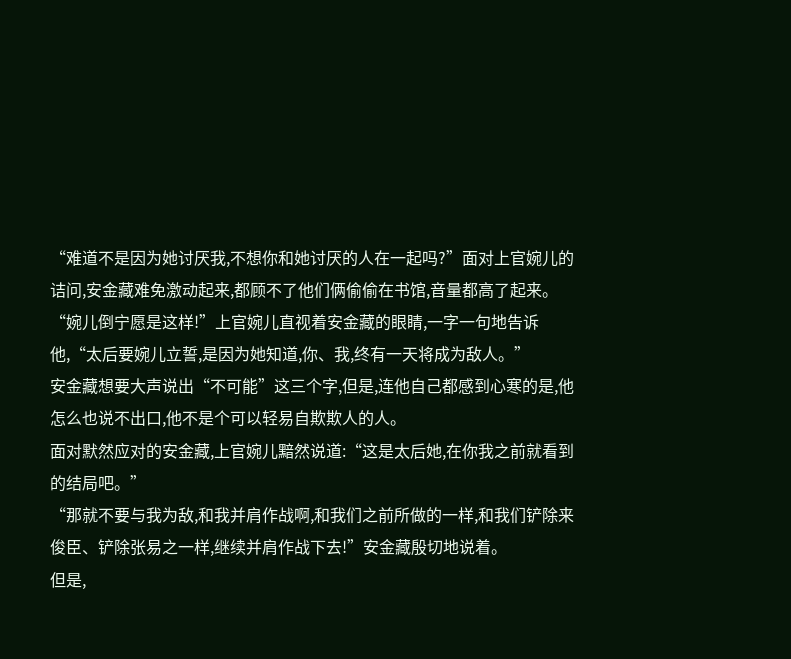“难道不是因为她讨厌我,不想你和她讨厌的人在一起吗?”面对上官婉儿的诘问,安金藏难免激动起来,都顾不了他们俩偷偷在书馆,音量都高了起来。
“婉儿倒宁愿是这样!”上官婉儿直视着安金藏的眼睛,一字一句地告诉他,“太后要婉儿立誓,是因为她知道,你、我,终有一天将成为敌人。”
安金藏想要大声说出“不可能”这三个字,但是,连他自己都感到心寒的是,他怎么也说不出口,他不是个可以轻易自欺欺人的人。
面对默然应对的安金藏,上官婉儿黯然说道:“这是太后她,在你我之前就看到的结局吧。”
“那就不要与我为敌,和我并肩作战啊,和我们之前所做的一样,和我们铲除来俊臣、铲除张易之一样,继续并肩作战下去!”安金藏殷切地说着。
但是,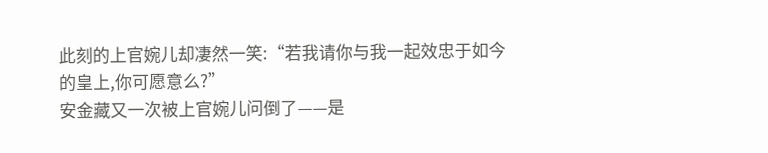此刻的上官婉儿却凄然一笑:“若我请你与我一起效忠于如今的皇上,你可愿意么?”
安金藏又一次被上官婉儿问倒了——是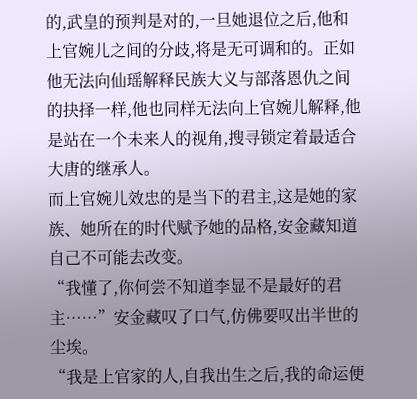的,武皇的预判是对的,一旦她退位之后,他和上官婉儿之间的分歧,将是无可调和的。正如他无法向仙瑶解释民族大义与部落恩仇之间的抉择一样,他也同样无法向上官婉儿解释,他是站在一个未来人的视角,搜寻锁定着最适合大唐的继承人。
而上官婉儿效忠的是当下的君主,这是她的家族、她所在的时代赋予她的品格,安金藏知道自己不可能去改变。
“我懂了,你何尝不知道李显不是最好的君主……”安金藏叹了口气,仿佛要叹出半世的尘埃。
“我是上官家的人,自我出生之后,我的命运便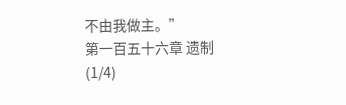不由我做主。”
第一百五十六章 遗制(1/4)